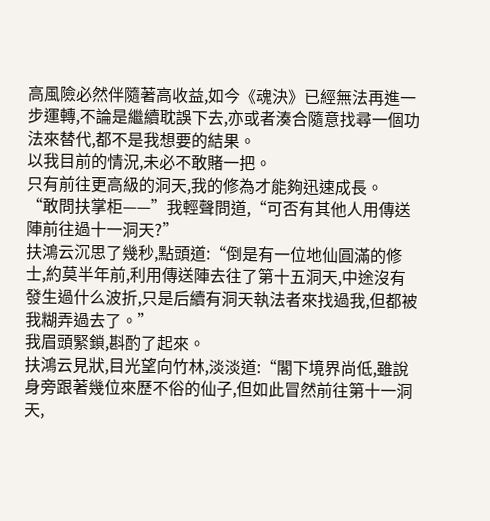高風險必然伴隨著高收益,如今《魂決》已經無法再進一步運轉,不論是繼續耽誤下去,亦或者湊合隨意找尋一個功法來替代,都不是我想要的結果。
以我目前的情況,未必不敢賭一把。
只有前往更高級的洞天,我的修為才能夠迅速成長。
“敢問扶掌柜——”我輕聲問道,“可否有其他人用傳送陣前往過十一洞天?”
扶鴻云沉思了幾秒,點頭道:“倒是有一位地仙圓滿的修士,約莫半年前,利用傳送陣去往了第十五洞天,中途沒有發生過什么波折,只是后續有洞天執法者來找過我,但都被我糊弄過去了。”
我眉頭緊鎖,斟酌了起來。
扶鴻云見狀,目光望向竹林,淡淡道:“閣下境界尚低,雖說身旁跟著幾位來歷不俗的仙子,但如此冒然前往第十一洞天,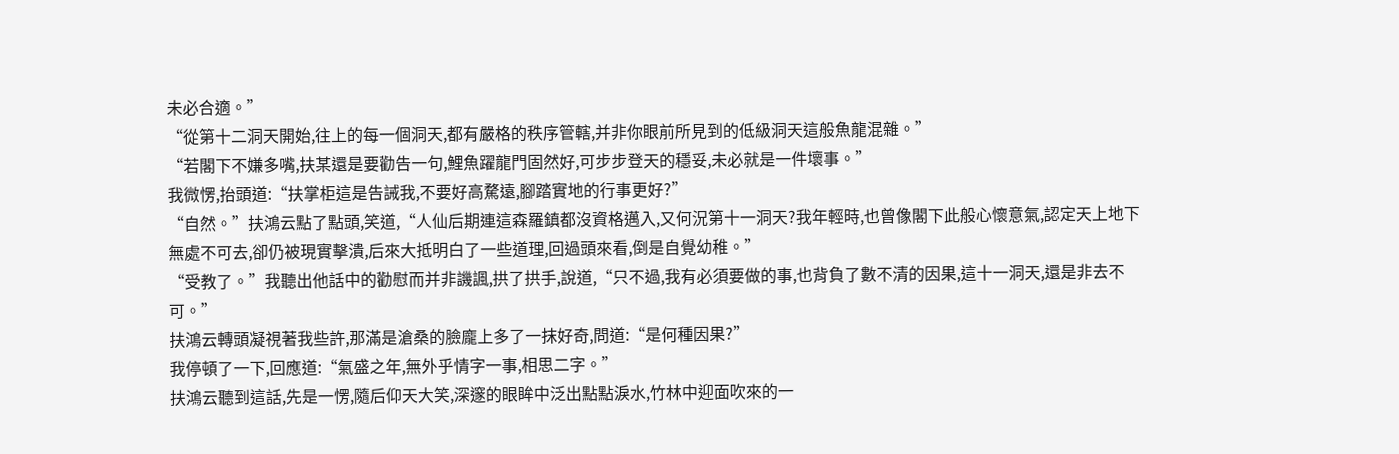未必合適。”
“從第十二洞天開始,往上的每一個洞天,都有嚴格的秩序管轄,并非你眼前所見到的低級洞天這般魚龍混雜。”
“若閣下不嫌多嘴,扶某還是要勸告一句,鯉魚躍龍門固然好,可步步登天的穩妥,未必就是一件壞事。”
我微愣,抬頭道:“扶掌柜這是告誡我,不要好高騖遠,腳踏實地的行事更好?”
“自然。”扶鴻云點了點頭,笑道,“人仙后期連這森羅鎮都沒資格邁入,又何況第十一洞天?我年輕時,也曾像閣下此般心懷意氣,認定天上地下無處不可去,卻仍被現實擊潰,后來大抵明白了一些道理,回過頭來看,倒是自覺幼稚。”
“受教了。”我聽出他話中的勸慰而并非譏諷,拱了拱手,說道,“只不過,我有必須要做的事,也背負了數不清的因果,這十一洞天,還是非去不可。”
扶鴻云轉頭凝視著我些許,那滿是滄桑的臉龐上多了一抹好奇,問道:“是何種因果?”
我停頓了一下,回應道:“氣盛之年,無外乎情字一事,相思二字。”
扶鴻云聽到這話,先是一愣,隨后仰天大笑,深邃的眼眸中泛出點點淚水,竹林中迎面吹來的一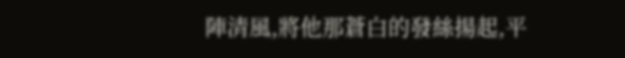陣清風,將他那蒼白的發絲揚起,平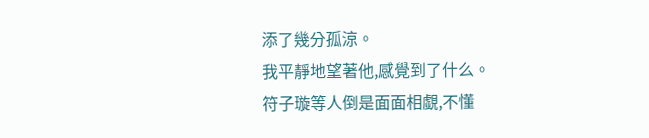添了幾分孤涼。
我平靜地望著他,感覺到了什么。
符子璇等人倒是面面相覷,不懂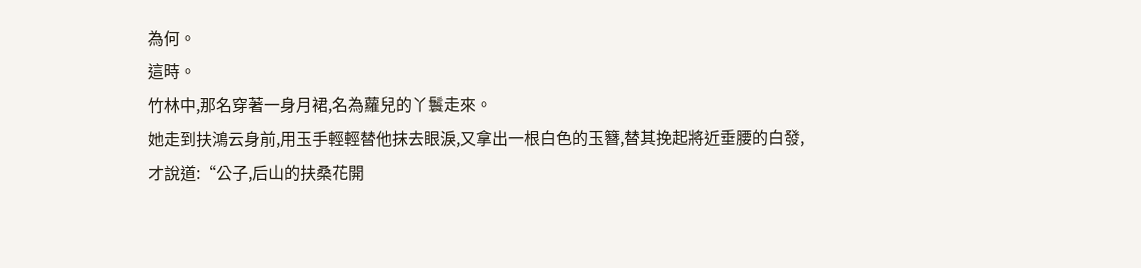為何。
這時。
竹林中,那名穿著一身月裙,名為蘿兒的丫鬟走來。
她走到扶鴻云身前,用玉手輕輕替他抹去眼淚,又拿出一根白色的玉簪,替其挽起將近垂腰的白發,才說道:“公子,后山的扶桑花開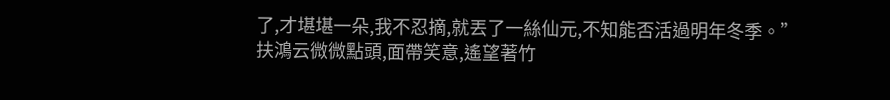了,才堪堪一朵,我不忍摘,就丟了一絲仙元,不知能否活過明年冬季。”
扶鴻云微微點頭,面帶笑意,遙望著竹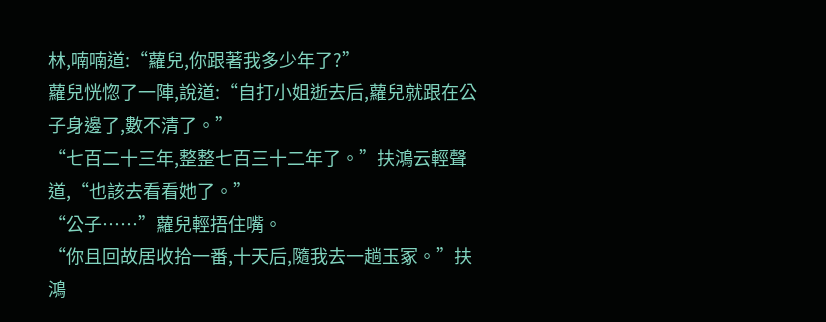林,喃喃道:“蘿兒,你跟著我多少年了?”
蘿兒恍惚了一陣,說道:“自打小姐逝去后,蘿兒就跟在公子身邊了,數不清了。”
“七百二十三年,整整七百三十二年了。”扶鴻云輕聲道,“也該去看看她了。”
“公子……”蘿兒輕捂住嘴。
“你且回故居收拾一番,十天后,隨我去一趟玉冢。”扶鴻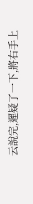云說完,遲疑了一下,將右手上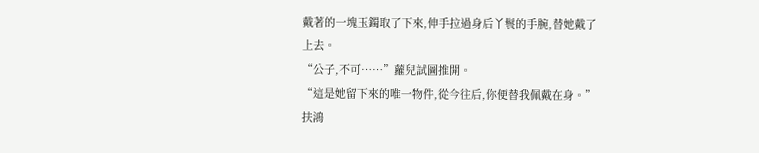戴著的一塊玉鐲取了下來,伸手拉過身后丫鬟的手腕,替她戴了上去。
“公子,不可……”蘿兒試圖推開。
“這是她留下來的唯一物件,從今往后,你便替我佩戴在身。”扶鴻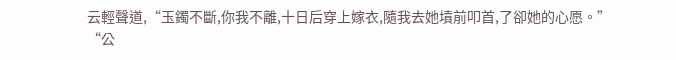云輕聲道,“玉鐲不斷,你我不離,十日后穿上嫁衣,隨我去她墳前叩首,了卻她的心愿。”
“公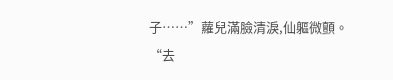子……”蘿兒滿臉清淚,仙軀微顫。
“去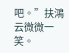吧。”扶鴻云微微一笑。